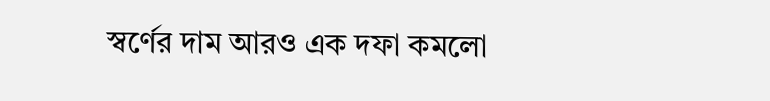স্বর্ণের দাম আরও এক দফা কমলো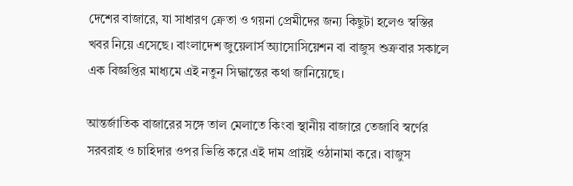দেশের বাজারে, যা সাধারণ ক্রেতা ও গয়না প্রেমীদের জন্য কিছুটা হলেও স্বস্তির খবর নিয়ে এসেছে। বাংলাদেশ জুয়েলার্স অ্যাসোসিয়েশন বা বাজুস শুক্রবার সকালে এক বিজ্ঞপ্তির মাধ্যমে এই নতুন সিদ্ধান্তের কথা জানিয়েছে।

আন্তর্জাতিক বাজারের সঙ্গে তাল মেলাতে কিংবা স্থানীয় বাজারে তেজাবি স্বর্ণের সরবরাহ ও চাহিদার ওপর ভিত্তি করে এই দাম প্রায়ই ওঠানামা করে। বাজুস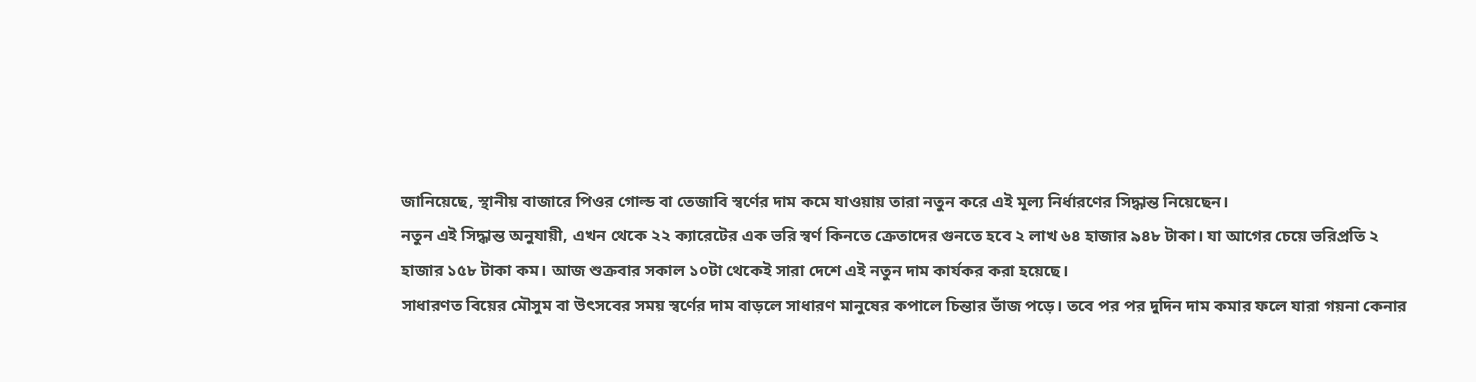জানিয়েছে, স্থানীয় বাজারে পিওর গোল্ড বা তেজাবি স্বর্ণের দাম কমে যাওয়ায় তারা নতুন করে এই মূল্য নির্ধারণের সিদ্ধান্ত নিয়েছেন।
নতুন এই সিদ্ধান্ত অনুযায়ী, এখন থেকে ২২ ক্যারেটের এক ভরি স্বর্ণ কিনতে ক্রেতাদের গুনতে হবে ২ লাখ ৬৪ হাজার ৯৪৮ টাকা। যা আগের চেয়ে ভরিপ্রতি ২ হাজার ১৫৮ টাকা কম। আজ শুক্রবার সকাল ১০টা থেকেই সারা দেশে এই নতুন দাম কার্যকর করা হয়েছে।
সাধারণত বিয়ের মৌসুম বা উৎসবের সময় স্বর্ণের দাম বাড়লে সাধারণ মানুষের কপালে চিন্তার ভাঁজ পড়ে। তবে পর পর দুদিন দাম কমার ফলে যারা গয়না কেনার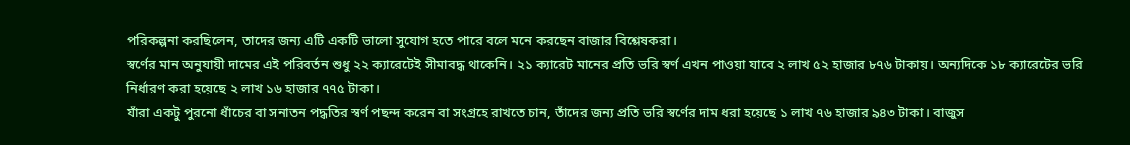পরিকল্পনা করছিলেন, তাদের জন্য এটি একটি ভালো সুযোগ হতে পারে বলে মনে করছেন বাজার বিশ্লেষকরা।
স্বর্ণের মান অনুযায়ী দামের এই পরিবর্তন শুধু ২২ ক্যারেটেই সীমাবদ্ধ থাকেনি। ২১ ক্যারেট মানের প্রতি ভরি স্বর্ণ এখন পাওয়া যাবে ২ লাখ ৫২ হাজার ৮৭৬ টাকায়। অন্যদিকে ১৮ ক্যারেটের ভরি নির্ধারণ করা হয়েছে ২ লাখ ১৬ হাজার ৭৭৫ টাকা।
যাঁরা একটু পুরনো ধাঁচের বা সনাতন পদ্ধতির স্বর্ণ পছন্দ করেন বা সংগ্রহে রাখতে চান, তাঁদের জন্য প্রতি ভরি স্বর্ণের দাম ধরা হয়েছে ১ লাখ ৭৬ হাজার ৯৪৩ টাকা। বাজুস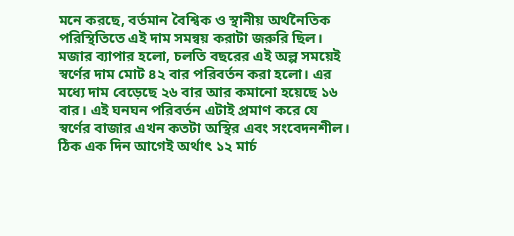মনে করছে, বর্তমান বৈশ্বিক ও স্থানীয় অর্থনৈতিক পরিস্থিতিতে এই দাম সমন্বয় করাটা জরুরি ছিল।
মজার ব্যাপার হলো, চলতি বছরের এই অল্প সময়েই স্বর্ণের দাম মোট ৪২ বার পরিবর্তন করা হলো। এর মধ্যে দাম বেড়েছে ২৬ বার আর কমানো হয়েছে ১৬ বার। এই ঘনঘন পরিবর্তন এটাই প্রমাণ করে যে স্বর্ণের বাজার এখন কতটা অস্থির এবং সংবেদনশীল।
ঠিক এক দিন আগেই অর্থাৎ ১২ মার্চ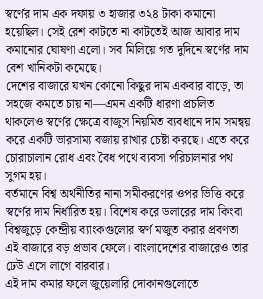স্বর্ণের দাম এক দফায় ৩ হাজার ৩২৪ টাকা কমানো হয়েছিল। সেই রেশ কাটতে না কাটতেই আজ আবার দাম কমানোর ঘোষণা এলো। সব মিলিয়ে গত দুদিনে স্বর্ণের দাম বেশ খানিকটা কমেছে।
দেশের বাজারে যখন কোনো কিছুর দাম একবার বাড়ে, তা সহজে কমতে চায় না—এমন একটি ধারণা প্রচলিত থাকলেও স্বর্ণের ক্ষেত্রে বাজুস নিয়মিত ব্যবধানে দাম সমন্বয় করে একটি ভারসাম্য বজায় রাখার চেষ্টা করছে। এতে করে চোরাচালান রোধ এবং বৈধ পথে ব্যবসা পরিচালনার পথ সুগম হয়।
বর্তমানে বিশ্ব অর্থনীতির নানা সমীকরণের ওপর ভিত্তি করে স্বর্ণের দাম নির্ধারিত হয়। বিশেষ করে ডলারের দাম কিংবা বিশ্বজুড়ে কেন্দ্রীয় ব্যাংকগুলোর স্বর্ণ মজুত করার প্রবণতা এই বাজারে বড় প্রভাব ফেলে। বাংলাদেশের বাজারেও তার ঢেউ এসে লাগে বারবার।
এই দাম কমার ফলে জুয়েলারি দোকানগুলোতে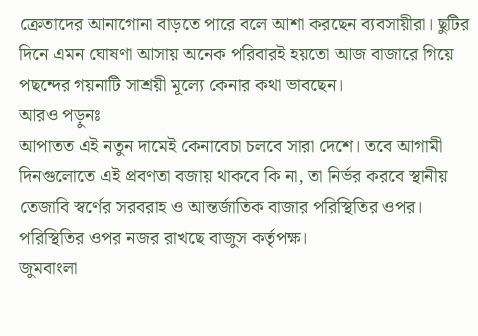ক্রেতাদের আনাগোনা বাড়তে পারে বলে আশা করছেন ব্যবসায়ীরা। ছুটির দিনে এমন ঘোষণা আসায় অনেক পরিবারই হয়তো আজ বাজারে গিয়ে পছন্দের গয়নাটি সাশ্রয়ী মূল্যে কেনার কথা ভাবছেন।
আরও পড়ুনঃ
আপাতত এই নতুন দামেই কেনাবেচা চলবে সারা দেশে। তবে আগামী দিনগুলোতে এই প্রবণতা বজায় থাকবে কি না, তা নির্ভর করবে স্থানীয় তেজাবি স্বর্ণের সরবরাহ ও আন্তর্জাতিক বাজার পরিস্থিতির ওপর। পরিস্থিতির ওপর নজর রাখছে বাজুস কর্তৃপক্ষ।
জুমবাংলা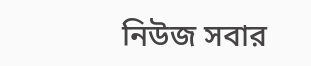নিউজ সবার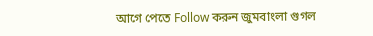আগে পেতে Follow করুন জুমবাংলা গুগল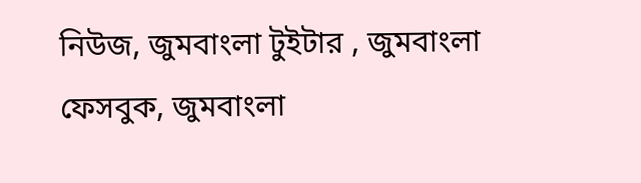নিউজ, জুমবাংলা টুইটার , জুমবাংলা ফেসবুক, জুমবাংলা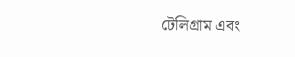টেলিগ্রাম এবং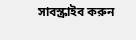সাবস্ক্রাইব করুন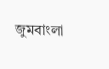জুমবাংলা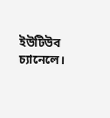ইউটিউব চ্যানেলে।